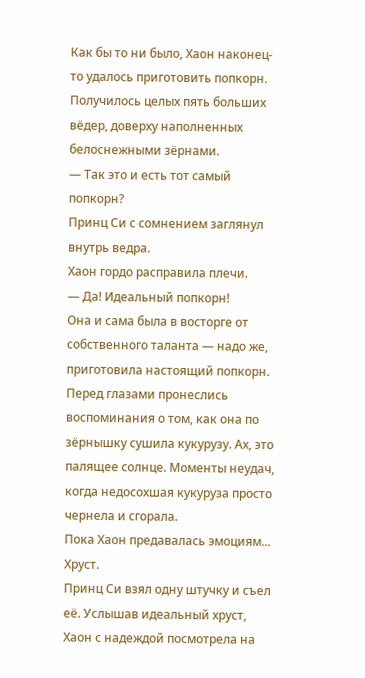Как бы то ни было, Хаон наконец-то удалось приготовить попкорн. Получилось целых пять больших вёдер, доверху наполненных белоснежными зёрнами.
— Так это и есть тот самый попкорн?
Принц Си с сомнением заглянул внутрь ведра.
Хаон гордо расправила плечи.
— Да! Идеальный попкорн!
Она и сама была в восторге от собственного таланта — надо же, приготовила настоящий попкорн. Перед глазами пронеслись воспоминания о том, как она по зёрнышку сушила кукурузу. Ах, это палящее солнце. Моменты неудач, когда недосохшая кукуруза просто чернела и сгорала.
Пока Хаон предавалась эмоциям...
Хруст.
Принц Си взял одну штучку и съел её. Услышав идеальный хруст, Хаон с надеждой посмотрела на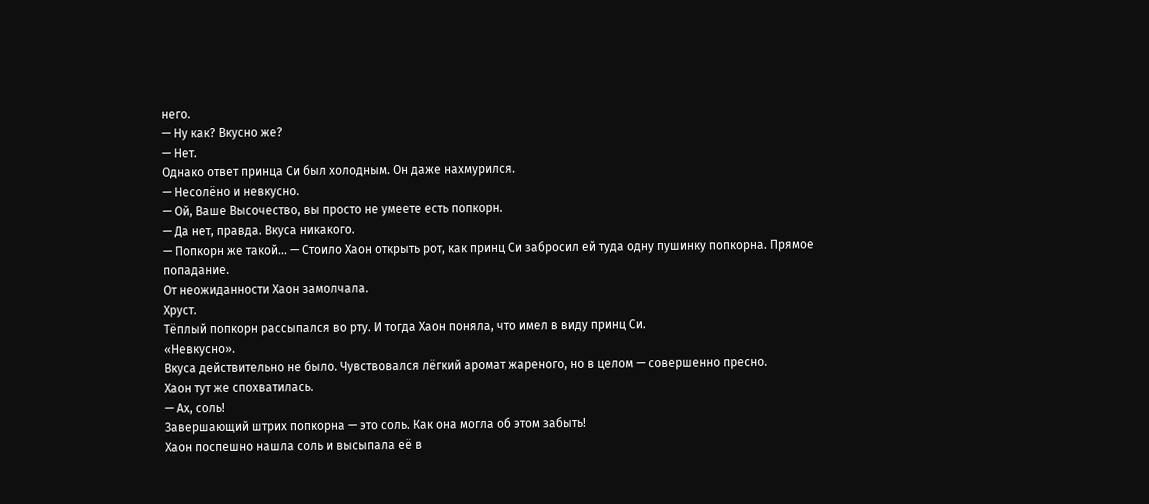него.
— Ну как? Вкусно же?
— Нет.
Однако ответ принца Си был холодным. Он даже нахмурился.
— Несолёно и невкусно.
— Ой, Ваше Высочество, вы просто не умеете есть попкорн.
— Да нет, правда. Вкуса никакого.
— Попкорн же такой... — Стоило Хаон открыть рот, как принц Си забросил ей туда одну пушинку попкорна. Прямое попадание.
От неожиданности Хаон замолчала.
Хруст.
Тёплый попкорн рассыпался во рту. И тогда Хаон поняла, что имел в виду принц Си.
«Невкусно».
Вкуса действительно не было. Чувствовался лёгкий аромат жареного, но в целом — совершенно пресно.
Хаон тут же спохватилась.
— Ах, соль!
Завершающий штрих попкорна — это соль. Как она могла об этом забыть!
Хаон поспешно нашла соль и высыпала её в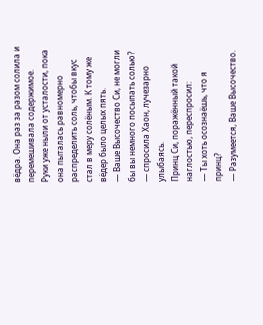вёдра. Она раз за разом солила и перемешивала содержимое.
Руки уже ныли от усталости, пока она пыталась равномерно распределить соль, чтобы вкус стал в меру солёным. К тому же вёдер было целых пять.
— Ваше Высочество Си, не могли бы вы немного посыпать солью? — спросила Хаон, лучезарно улыбаясь.
Принц Си, поражённый такой наглостью, переспросил:
— Ты хоть осознаёшь, что я принц?
— Разумеется, Ваше Высочество.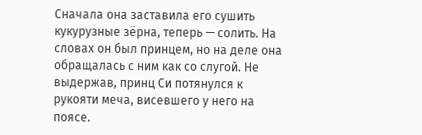Сначала она заставила его сушить кукурузные зёрна, теперь — солить. На словах он был принцем, но на деле она обращалась с ним как со слугой. Не выдержав, принц Си потянулся к рукояти меча, висевшего у него на поясе.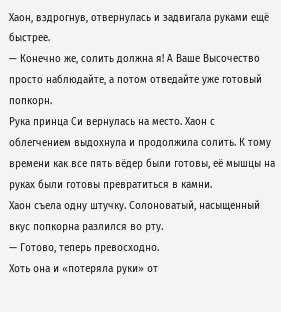Хаон, вздрогнув, отвернулась и задвигала руками ещё быстрее.
— Конечно же, солить должна я! А Ваше Высочество просто наблюдайте, а потом отведайте уже готовый попкорн.
Рука принца Си вернулась на место. Хаон с облегчением выдохнула и продолжила солить. К тому времени как все пять вёдер были готовы, её мышцы на руках были готовы превратиться в камни.
Хаон съела одну штучку. Солоноватый, насыщенный вкус попкорна разлился во рту.
— Готово, теперь превосходно.
Хоть она и «потеряла руки» от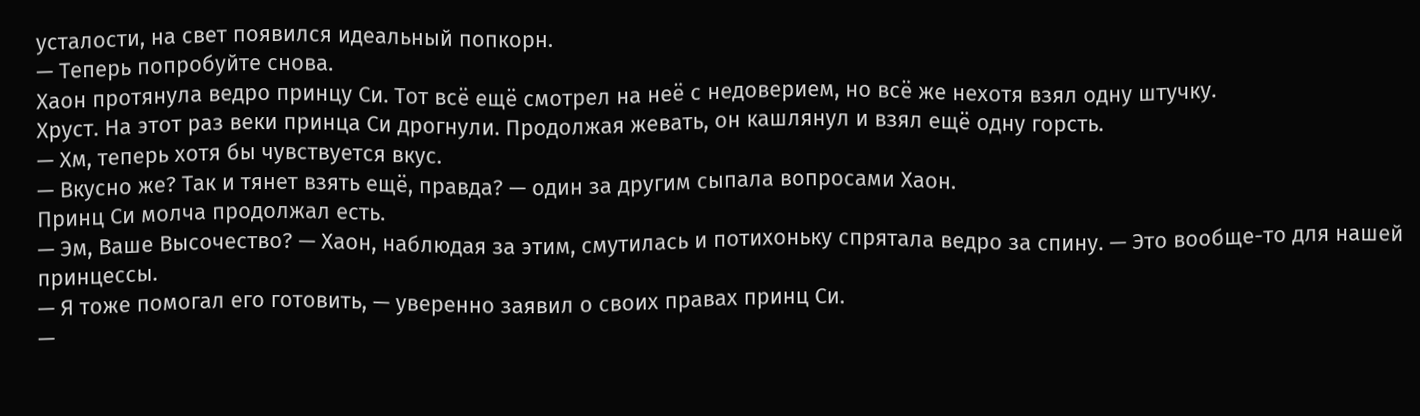усталости, на свет появился идеальный попкорн.
— Теперь попробуйте снова.
Хаон протянула ведро принцу Си. Тот всё ещё смотрел на неё с недоверием, но всё же нехотя взял одну штучку.
Хруст. На этот раз веки принца Си дрогнули. Продолжая жевать, он кашлянул и взял ещё одну горсть.
— Хм, теперь хотя бы чувствуется вкус.
— Вкусно же? Так и тянет взять ещё, правда? — один за другим сыпала вопросами Хаон.
Принц Си молча продолжал есть.
— Эм, Ваше Высочество? — Хаон, наблюдая за этим, смутилась и потихоньку спрятала ведро за спину. — Это вообще-то для нашей принцессы.
— Я тоже помогал его готовить, — уверенно заявил о своих правах принц Си.
—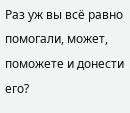Раз уж вы всё равно помогали, может, поможете и донести его?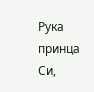Рука принца Си,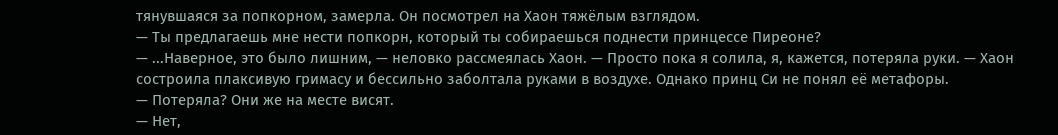тянувшаяся за попкорном, замерла. Он посмотрел на Хаон тяжёлым взглядом.
— Ты предлагаешь мне нести попкорн, который ты собираешься поднести принцессе Пиреоне?
— ...Наверное, это было лишним, — неловко рассмеялась Хаон. — Просто пока я солила, я, кажется, потеряла руки. — Хаон состроила плаксивую гримасу и бессильно заболтала руками в воздухе. Однако принц Си не понял её метафоры.
— Потеряла? Они же на месте висят.
— Нет,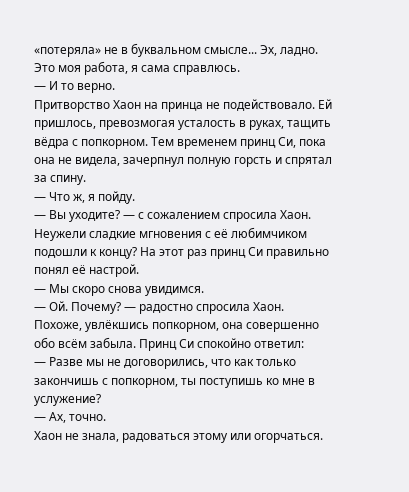«потеряла» не в буквальном смысле... Эх, ладно. Это моя работа, я сама справлюсь.
— И то верно.
Притворство Хаон на принца не подействовало. Ей пришлось, превозмогая усталость в руках, тащить вёдра с попкорном. Тем временем принц Си, пока она не видела, зачерпнул полную горсть и спрятал за спину.
— Что ж, я пойду.
— Вы уходите? — с сожалением спросила Хаон. Неужели сладкие мгновения с её любимчиком подошли к концу? На этот раз принц Си правильно понял её настрой.
— Мы скоро снова увидимся.
— Ой. Почему? — радостно спросила Хаон. Похоже, увлёкшись попкорном, она совершенно обо всём забыла. Принц Си спокойно ответил:
— Разве мы не договорились, что как только закончишь с попкорном, ты поступишь ко мне в услужение?
— Ах, точно.
Хаон не знала, радоваться этому или огорчаться.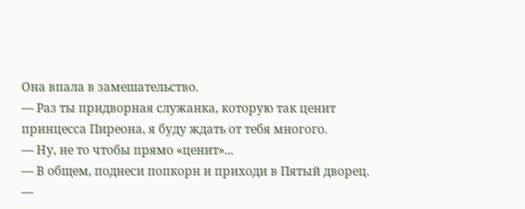Она впала в замешательство.
— Раз ты придворная служанка, которую так ценит принцесса Пиреона, я буду ждать от тебя многого.
— Ну, не то чтобы прямо «ценит»...
— В общем, поднеси попкорн и приходи в Пятый дворец.
—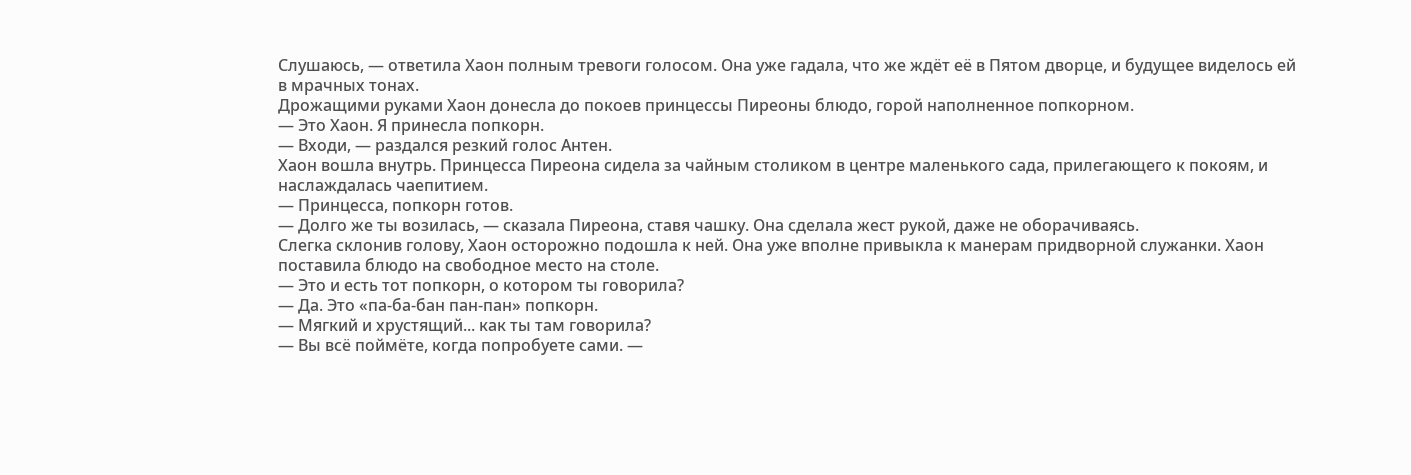Слушаюсь, — ответила Хаон полным тревоги голосом. Она уже гадала, что же ждёт её в Пятом дворце, и будущее виделось ей в мрачных тонах.
Дрожащими руками Хаон донесла до покоев принцессы Пиреоны блюдо, горой наполненное попкорном.
— Это Хаон. Я принесла попкорн.
— Входи, — раздался резкий голос Антен.
Хаон вошла внутрь. Принцесса Пиреона сидела за чайным столиком в центре маленького сада, прилегающего к покоям, и наслаждалась чаепитием.
— Принцесса, попкорн готов.
— Долго же ты возилась, — сказала Пиреона, ставя чашку. Она сделала жест рукой, даже не оборачиваясь.
Слегка склонив голову, Хаон осторожно подошла к ней. Она уже вполне привыкла к манерам придворной служанки. Хаон поставила блюдо на свободное место на столе.
— Это и есть тот попкорн, о котором ты говорила?
— Да. Это «па-ба-бан пан-пан» попкорн.
— Мягкий и хрустящий... как ты там говорила?
— Вы всё поймёте, когда попробуете сами. —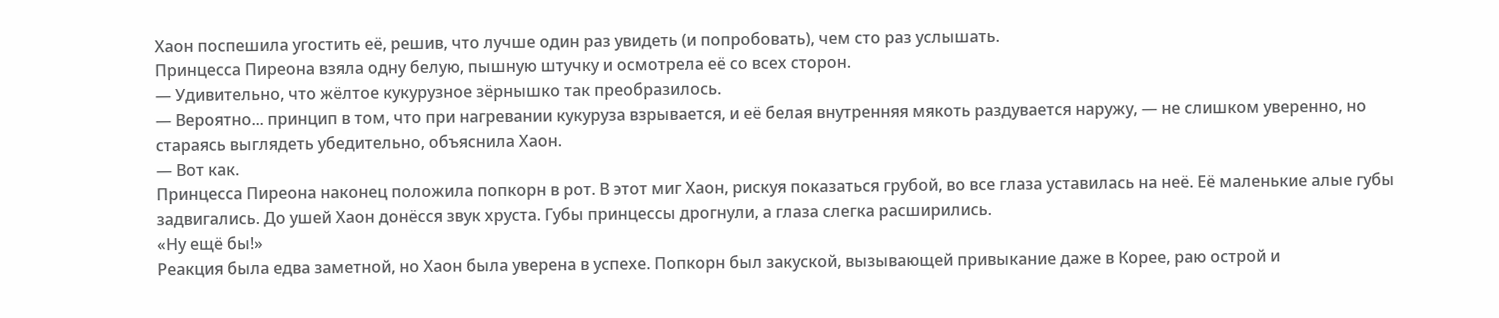Хаон поспешила угостить её, решив, что лучше один раз увидеть (и попробовать), чем сто раз услышать.
Принцесса Пиреона взяла одну белую, пышную штучку и осмотрела её со всех сторон.
— Удивительно, что жёлтое кукурузное зёрнышко так преобразилось.
— Вероятно... принцип в том, что при нагревании кукуруза взрывается, и её белая внутренняя мякоть раздувается наружу, — не слишком уверенно, но стараясь выглядеть убедительно, объяснила Хаон.
— Вот как.
Принцесса Пиреона наконец положила попкорн в рот. В этот миг Хаон, рискуя показаться грубой, во все глаза уставилась на неё. Её маленькие алые губы задвигались. До ушей Хаон донёсся звук хруста. Губы принцессы дрогнули, а глаза слегка расширились.
«Ну ещё бы!»
Реакция была едва заметной, но Хаон была уверена в успехе. Попкорн был закуской, вызывающей привыкание даже в Корее, раю острой и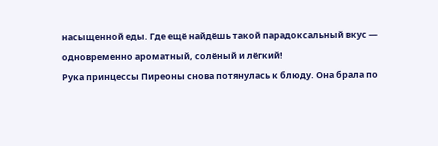насыщенной еды. Где ещё найдёшь такой парадоксальный вкус — одновременно ароматный, солёный и лёгкий!
Рука принцессы Пиреоны снова потянулась к блюду. Она брала по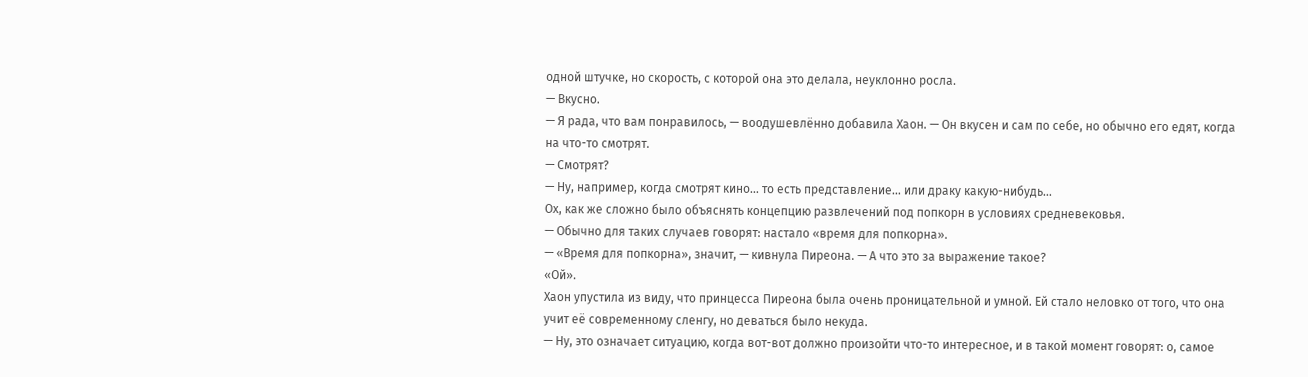одной штучке, но скорость, с которой она это делала, неуклонно росла.
— Вкусно.
— Я рада, что вам понравилось, — воодушевлённо добавила Хаон. — Он вкусен и сам по себе, но обычно его едят, когда на что-то смотрят.
— Смотрят?
— Ну, например, когда смотрят кино... то есть представление... или драку какую-нибудь...
Ох, как же сложно было объяснять концепцию развлечений под попкорн в условиях средневековья.
— Обычно для таких случаев говорят: настало «время для попкорна».
— «Время для попкорна», значит, — кивнула Пиреона. — А что это за выражение такое?
«Ой».
Хаон упустила из виду, что принцесса Пиреона была очень проницательной и умной. Ей стало неловко от того, что она учит её современному сленгу, но деваться было некуда.
— Ну, это означает ситуацию, когда вот-вот должно произойти что-то интересное, и в такой момент говорят: о, самое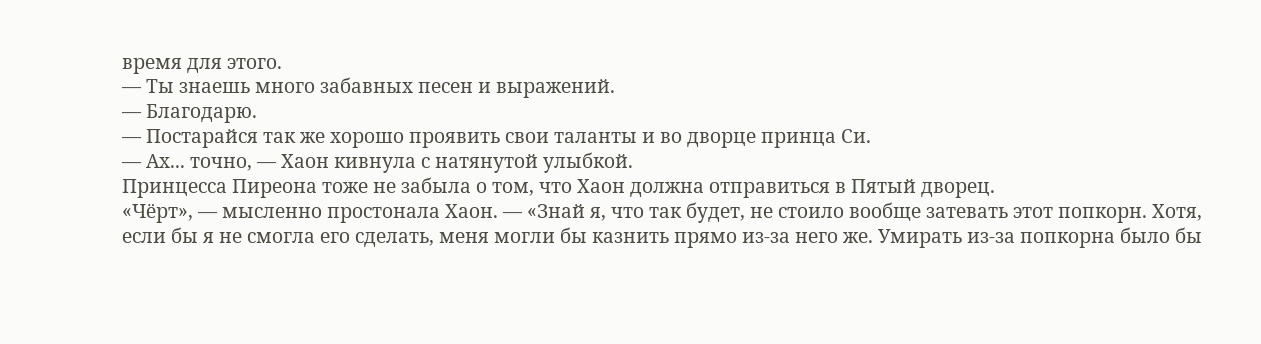время для этого.
— Ты знаешь много забавных песен и выражений.
— Благодарю.
— Постарайся так же хорошо проявить свои таланты и во дворце принца Си.
— Ах... точно, — Хаон кивнула с натянутой улыбкой.
Принцесса Пиреона тоже не забыла о том, что Хаон должна отправиться в Пятый дворец.
«Чёрт», — мысленно простонала Хаон. — «Знай я, что так будет, не стоило вообще затевать этот попкорн. Хотя, если бы я не смогла его сделать, меня могли бы казнить прямо из-за него же. Умирать из-за попкорна было бы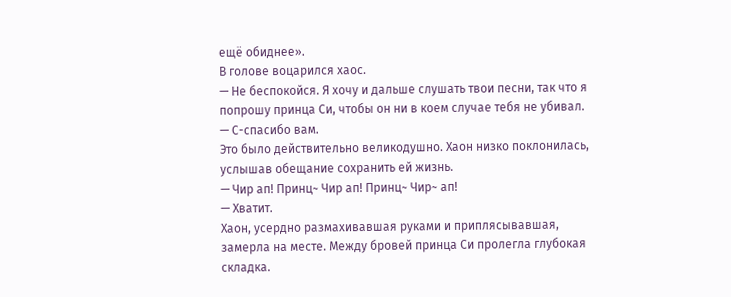ещё обиднее».
В голове воцарился хаос.
— Не беспокойся. Я хочу и дальше слушать твои песни, так что я попрошу принца Си, чтобы он ни в коем случае тебя не убивал.
— С-спасибо вам.
Это было действительно великодушно. Хаон низко поклонилась, услышав обещание сохранить ей жизнь.
— Чир ап! Принц~ Чир ап! Принц~ Чир~ ап!
— Хватит.
Хаон, усердно размахивавшая руками и приплясывавшая, замерла на месте. Между бровей принца Си пролегла глубокая складка.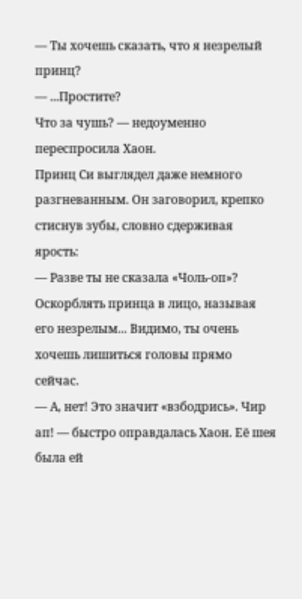— Ты хочешь сказать, что я незрелый принц?
— ...Простите?
Что за чушь? — недоуменно переспросила Хаон.
Принц Си выглядел даже немного разгневанным. Он заговорил, крепко стиснув зубы, словно сдерживая ярость:
— Разве ты не сказала «Чоль-оп»? Оскорблять принца в лицо, называя его незрелым... Видимо, ты очень хочешь лишиться головы прямо сейчас.
— А, нет! Это значит «взбодрись». Чир ап! — быстро оправдалась Хаон. Её шея была ей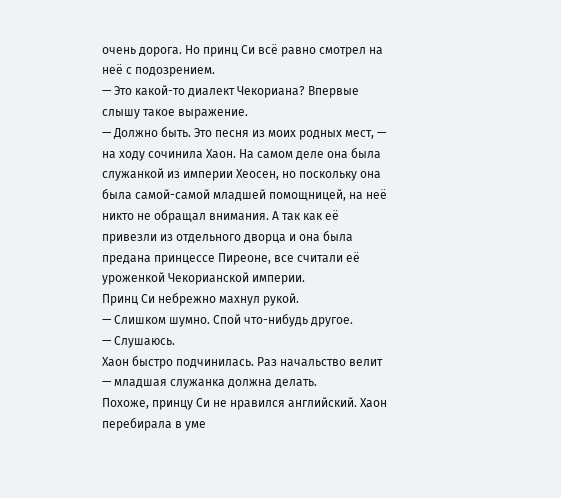очень дорога. Но принц Си всё равно смотрел на неё с подозрением.
— Это какой-то диалект Чекориана? Впервые слышу такое выражение.
— Должно быть. Это песня из моих родных мест, — на ходу сочинила Хаон. На самом деле она была служанкой из империи Хеосен, но поскольку она была самой-самой младшей помощницей, на неё никто не обращал внимания. А так как её привезли из отдельного дворца и она была предана принцессе Пиреоне, все считали её уроженкой Чекорианской империи.
Принц Си небрежно махнул рукой.
— Слишком шумно. Спой что-нибудь другое.
— Слушаюсь.
Хаон быстро подчинилась. Раз начальство велит — младшая служанка должна делать.
Похоже, принцу Си не нравился английский. Хаон перебирала в уме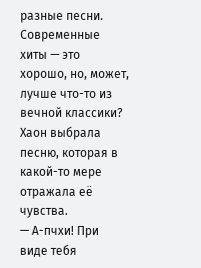разные песни. Современные хиты — это хорошо, но, может, лучше что-то из вечной классики? Хаон выбрала песню, которая в какой-то мере отражала её чувства.
— А-пчхи! При виде тебя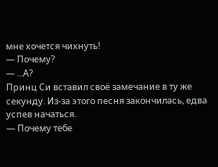мне хочется чихнуть!
— Почему?
— ...А?
Принц Си вставил своё замечание в ту же секунду. Из-за этого песня закончилась, едва успев начаться.
— Почему тебе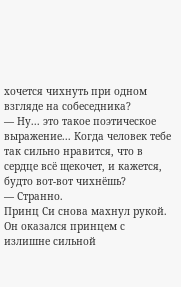хочется чихнуть при одном взгляде на собеседника?
— Ну... это такое поэтическое выражение... Когда человек тебе так сильно нравится, что в сердце всё щекочет, и кажется, будто вот-вот чихнёшь?
— Странно.
Принц Си снова махнул рукой. Он оказался принцем с излишне сильной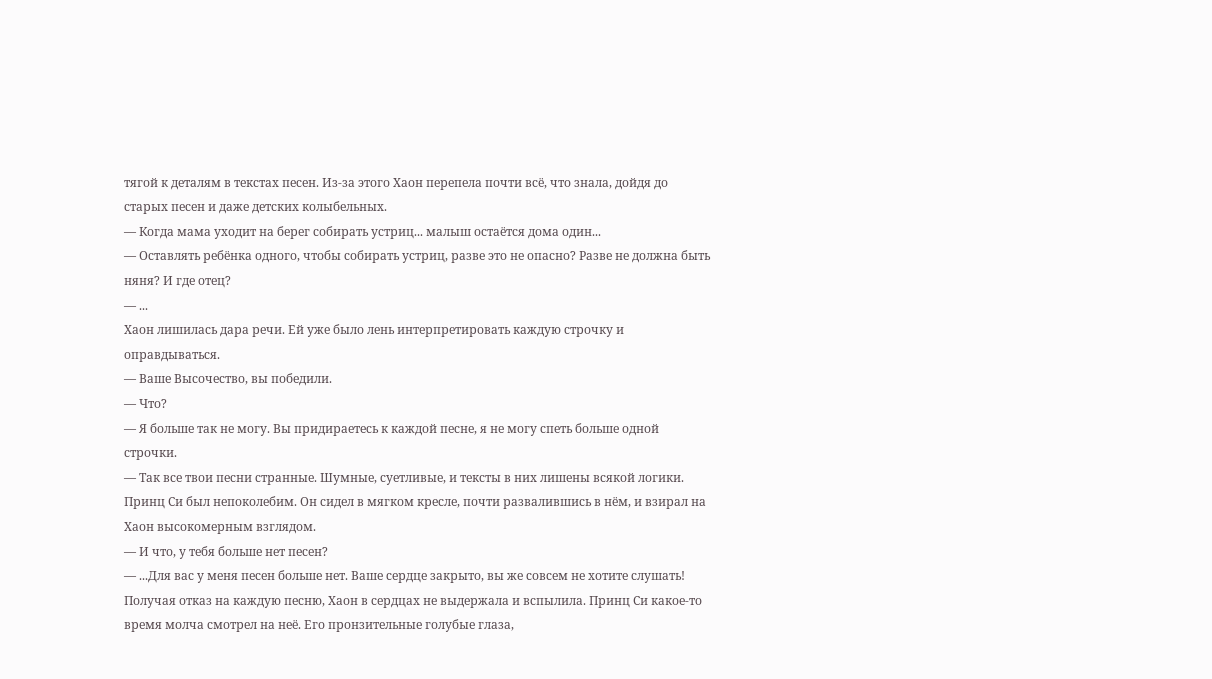тягой к деталям в текстах песен. Из-за этого Хаон перепела почти всё, что знала, дойдя до старых песен и даже детских колыбельных.
— Когда мама уходит на берег собирать устриц... малыш остаётся дома один...
— Оставлять ребёнка одного, чтобы собирать устриц, разве это не опасно? Разве не должна быть няня? И где отец?
— ...
Хаон лишилась дара речи. Ей уже было лень интерпретировать каждую строчку и оправдываться.
— Ваше Высочество, вы победили.
— Что?
— Я больше так не могу. Вы придираетесь к каждой песне, я не могу спеть больше одной строчки.
— Так все твои песни странные. Шумные, суетливые, и тексты в них лишены всякой логики.
Принц Си был непоколебим. Он сидел в мягком кресле, почти развалившись в нём, и взирал на Хаон высокомерным взглядом.
— И что, у тебя больше нет песен?
— ...Для вас у меня песен больше нет. Ваше сердце закрыто, вы же совсем не хотите слушать!
Получая отказ на каждую песню, Хаон в сердцах не выдержала и вспылила. Принц Си какое-то время молча смотрел на неё. Его пронзительные голубые глаза,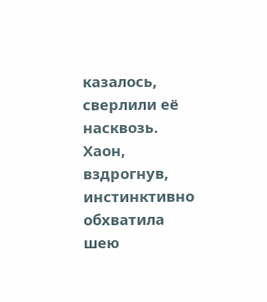казалось, сверлили её насквозь.
Хаон, вздрогнув, инстинктивно обхватила шею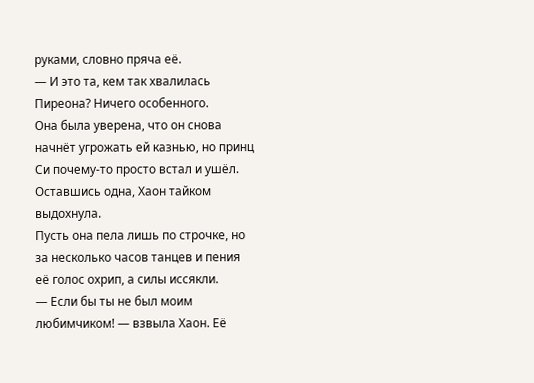руками, словно пряча её.
— И это та, кем так хвалилась Пиреона? Ничего особенного.
Она была уверена, что он снова начнёт угрожать ей казнью, но принц Си почему-то просто встал и ушёл. Оставшись одна, Хаон тайком выдохнула.
Пусть она пела лишь по строчке, но за несколько часов танцев и пения её голос охрип, а силы иссякли.
— Если бы ты не был моим любимчиком! — взвыла Хаон. Её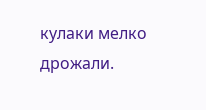кулаки мелко дрожали.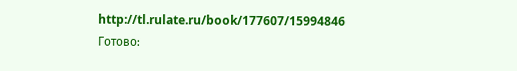http://tl.rulate.ru/book/177607/15994846
Готово: